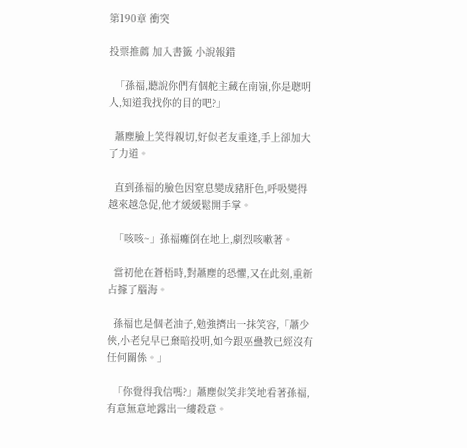第190章 衝突

投票推薦 加入書籤 小說報錯

  「孫福,聽說你們有個舵主藏在南嶺,你是聰明人,知道我找你的目的吧?」

  蕭塵臉上笑得親切,好似老友重逢,手上卻加大了力道。

  直到孫福的臉色因窒息變成豬肝色,呼吸變得越來越急促,他才緩緩鬆開手掌。

  「咳咳~」孫福癱倒在地上,劇烈咳嗽著。

  當初他在蒼梧時,對蕭塵的恐懼,又在此刻,重新占據了腦海。

  孫福也是個老油子,勉強擠出一抹笑容,「蕭少俠,小老兒早已棄暗投明,如今跟巫蠱教已經沒有任何關係。」

  「你覺得我信嗎?」蕭塵似笑非笑地看著孫福,有意無意地露出一縷殺意。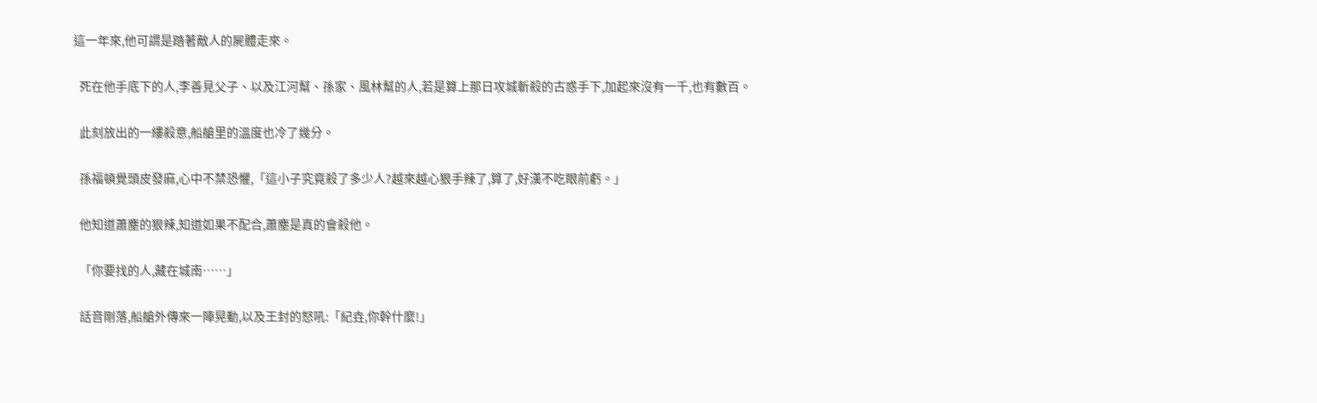這一年來,他可謂是踏著敵人的屍體走來。

  死在他手底下的人,李善見父子、以及江河幫、孫家、風林幫的人,若是算上那日攻城斬殺的古惑手下,加起來沒有一千,也有數百。

  此刻放出的一縷殺意,船艙里的溫度也冷了幾分。

  孫福頓覺頭皮發麻,心中不禁恐懼,「這小子究竟殺了多少人?越來越心狠手辣了,算了,好漢不吃眼前虧。」

  他知道蕭塵的狠辣,知道如果不配合,蕭塵是真的會殺他。

  「你要找的人,藏在城南……」

  話音剛落,船艙外傳來一陣晃動,以及王封的怒吼:「紀垚,你幹什麼!」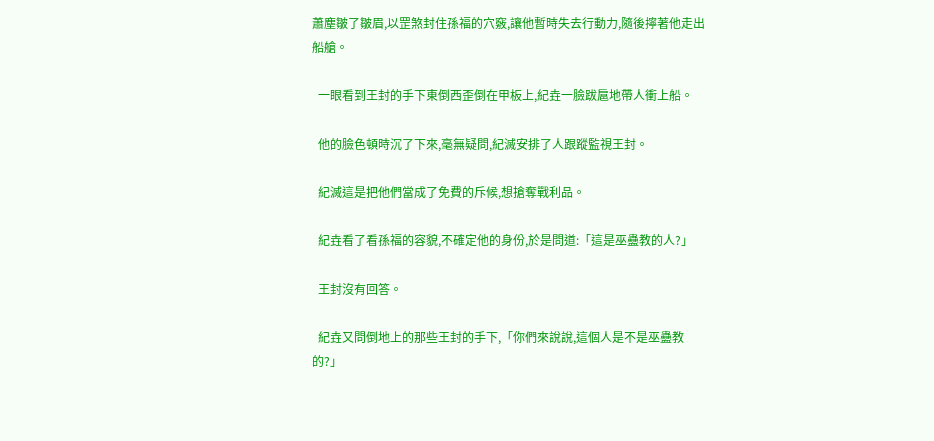蕭塵皺了皺眉,以罡煞封住孫福的穴竅,讓他暫時失去行動力,隨後擰著他走出船艙。

  一眼看到王封的手下東倒西歪倒在甲板上,紀垚一臉跋扈地帶人衝上船。

  他的臉色頓時沉了下來,毫無疑問,紀滅安排了人跟蹤監視王封。

  紀滅這是把他們當成了免費的斥候,想搶奪戰利品。

  紀垚看了看孫福的容貌,不確定他的身份,於是問道:「這是巫蠱教的人?」

  王封沒有回答。

  紀垚又問倒地上的那些王封的手下,「你們來說說,這個人是不是巫蠱教的?」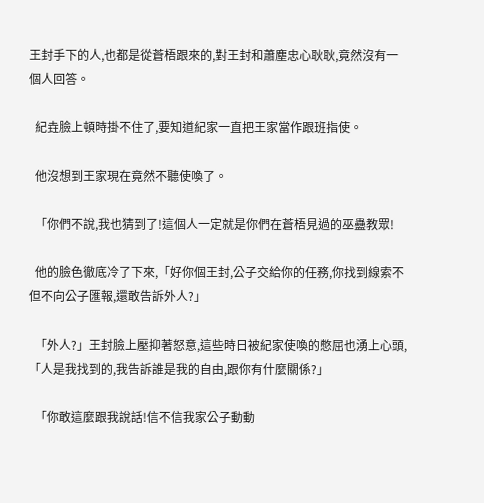王封手下的人,也都是從蒼梧跟來的,對王封和蕭塵忠心耿耿,竟然沒有一個人回答。

  紀垚臉上頓時掛不住了,要知道紀家一直把王家當作跟班指使。

  他沒想到王家現在竟然不聽使喚了。

  「你們不說,我也猜到了!這個人一定就是你們在蒼梧見過的巫蠱教眾!

  他的臉色徹底冷了下來,「好你個王封,公子交給你的任務,你找到線索不但不向公子匯報,還敢告訴外人?」

  「外人?」王封臉上壓抑著怒意,這些時日被紀家使喚的憋屈也湧上心頭,「人是我找到的,我告訴誰是我的自由,跟你有什麼關係?」

  「你敢這麼跟我說話!信不信我家公子動動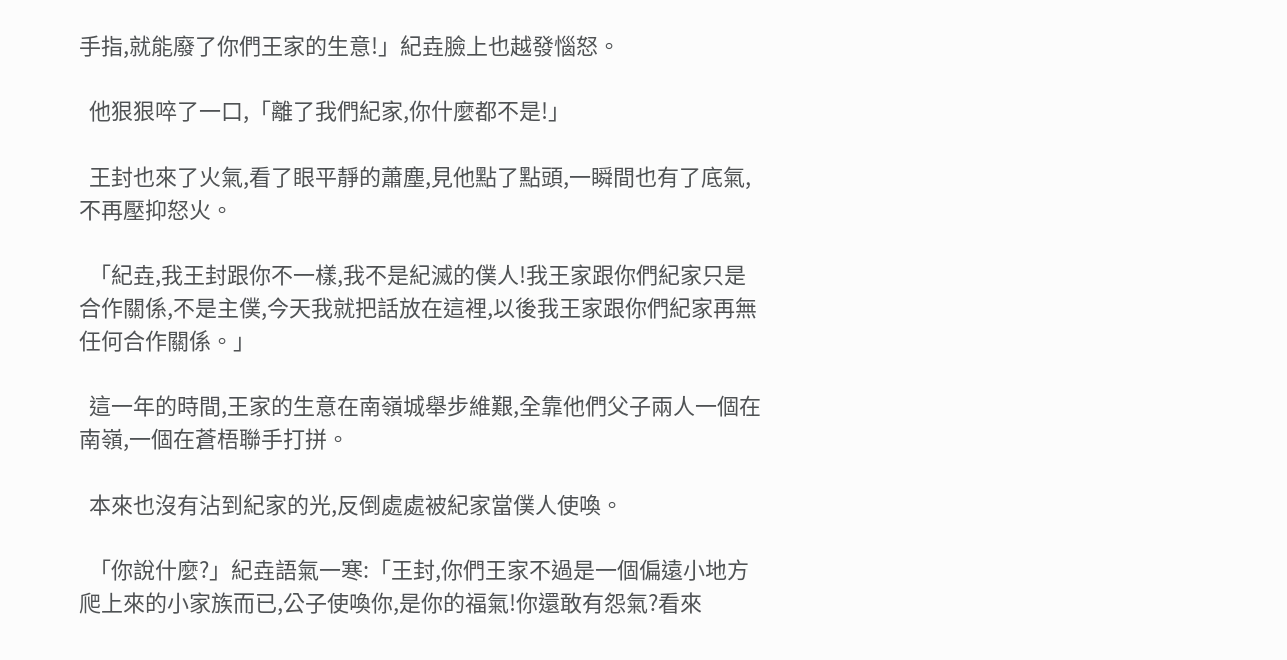手指,就能廢了你們王家的生意!」紀垚臉上也越發惱怒。

  他狠狠啐了一口,「離了我們紀家,你什麼都不是!」

  王封也來了火氣,看了眼平靜的蕭塵,見他點了點頭,一瞬間也有了底氣,不再壓抑怒火。

  「紀垚,我王封跟你不一樣,我不是紀滅的僕人!我王家跟你們紀家只是合作關係,不是主僕,今天我就把話放在這裡,以後我王家跟你們紀家再無任何合作關係。」

  這一年的時間,王家的生意在南嶺城舉步維艱,全靠他們父子兩人一個在南嶺,一個在蒼梧聯手打拼。

  本來也沒有沾到紀家的光,反倒處處被紀家當僕人使喚。

  「你說什麼?」紀垚語氣一寒:「王封,你們王家不過是一個偏遠小地方爬上來的小家族而已,公子使喚你,是你的福氣!你還敢有怨氣?看來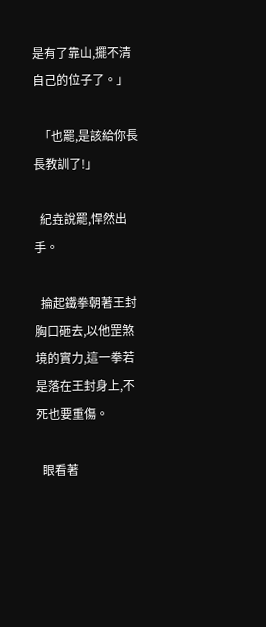是有了靠山,擺不清自己的位子了。」

  「也罷,是該給你長長教訓了!」

  紀垚說罷,悍然出手。

  掄起鐵拳朝著王封胸口砸去,以他罡煞境的實力,這一拳若是落在王封身上,不死也要重傷。

  眼看著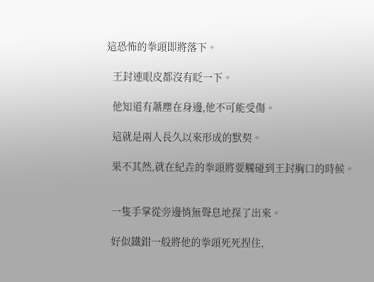這恐怖的拳頭即將落下。

  王封連眼皮都沒有眨一下。

  他知道有蕭塵在身邊,他不可能受傷。

  這就是兩人長久以來形成的默契。

  果不其然,就在紀垚的拳頭將要觸碰到王封胸口的時候。


  一隻手掌從旁邊悄無聲息地探了出來。

  好似鐵鉗一般將他的拳頭死死捏住,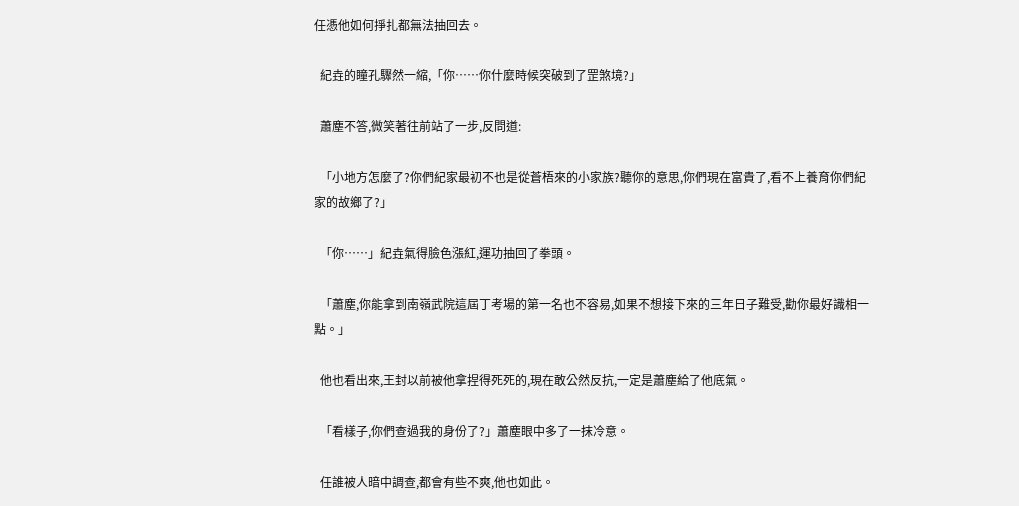任憑他如何掙扎都無法抽回去。

  紀垚的瞳孔驟然一縮,「你……你什麼時候突破到了罡煞境?」

  蕭塵不答,微笑著往前站了一步,反問道:

  「小地方怎麼了?你們紀家最初不也是從蒼梧來的小家族?聽你的意思,你們現在富貴了,看不上養育你們紀家的故鄉了?」

  「你……」紀垚氣得臉色漲紅,運功抽回了拳頭。

  「蕭塵,你能拿到南嶺武院這屆丁考場的第一名也不容易,如果不想接下來的三年日子難受,勸你最好識相一點。」

  他也看出來,王封以前被他拿捏得死死的,現在敢公然反抗,一定是蕭塵給了他底氣。

  「看樣子,你們查過我的身份了?」蕭塵眼中多了一抹冷意。

  任誰被人暗中調查,都會有些不爽,他也如此。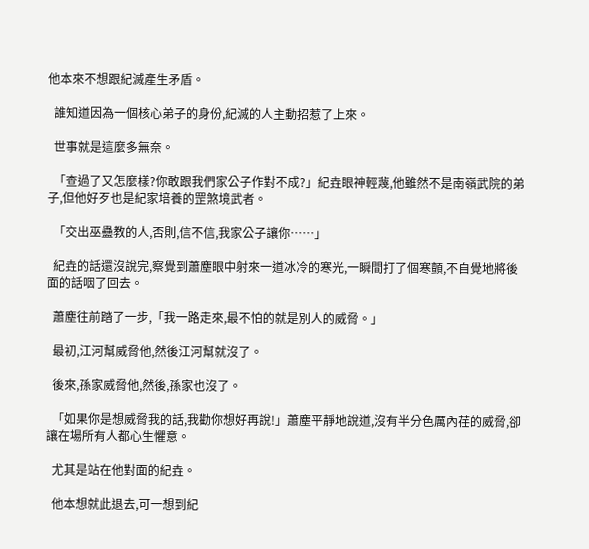他本來不想跟紀滅產生矛盾。

  誰知道因為一個核心弟子的身份,紀滅的人主動招惹了上來。

  世事就是這麼多無奈。

  「查過了又怎麼樣?你敢跟我們家公子作對不成?」紀垚眼神輕蔑,他雖然不是南嶺武院的弟子,但他好歹也是紀家培養的罡煞境武者。

  「交出巫蠱教的人,否則,信不信,我家公子讓你……」

  紀垚的話還沒說完,察覺到蕭塵眼中射來一道冰冷的寒光,一瞬間打了個寒顫,不自覺地將後面的話咽了回去。

  蕭塵往前踏了一步,「我一路走來,最不怕的就是別人的威脅。」

  最初,江河幫威脅他,然後江河幫就沒了。

  後來,孫家威脅他,然後,孫家也沒了。

  「如果你是想威脅我的話,我勸你想好再說!」蕭塵平靜地說道,沒有半分色厲內荏的威脅,卻讓在場所有人都心生懼意。

  尤其是站在他對面的紀垚。

  他本想就此退去,可一想到紀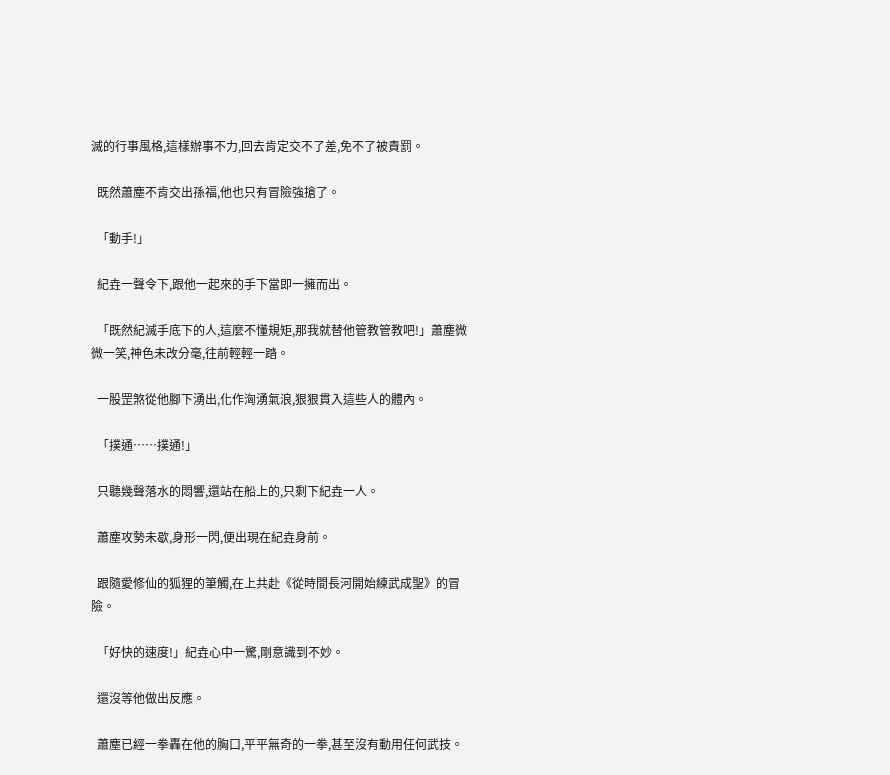滅的行事風格,這樣辦事不力,回去肯定交不了差,免不了被責罰。

  既然蕭塵不肯交出孫福,他也只有冒險強搶了。

  「動手!」

  紀垚一聲令下,跟他一起來的手下當即一擁而出。

  「既然紀滅手底下的人,這麼不懂規矩,那我就替他管教管教吧!」蕭塵微微一笑,神色未改分毫,往前輕輕一踏。

  一股罡煞從他腳下湧出,化作洶湧氣浪,狠狠貫入這些人的體內。

  「撲通……撲通!」

  只聽幾聲落水的悶響,還站在船上的,只剩下紀垚一人。

  蕭塵攻勢未歇,身形一閃,便出現在紀垚身前。

  跟隨愛修仙的狐狸的筆觸,在上共赴《從時間長河開始練武成聖》的冒險。

  「好快的速度!」紀垚心中一驚,剛意識到不妙。

  還沒等他做出反應。

  蕭塵已經一拳轟在他的胸口,平平無奇的一拳,甚至沒有動用任何武技。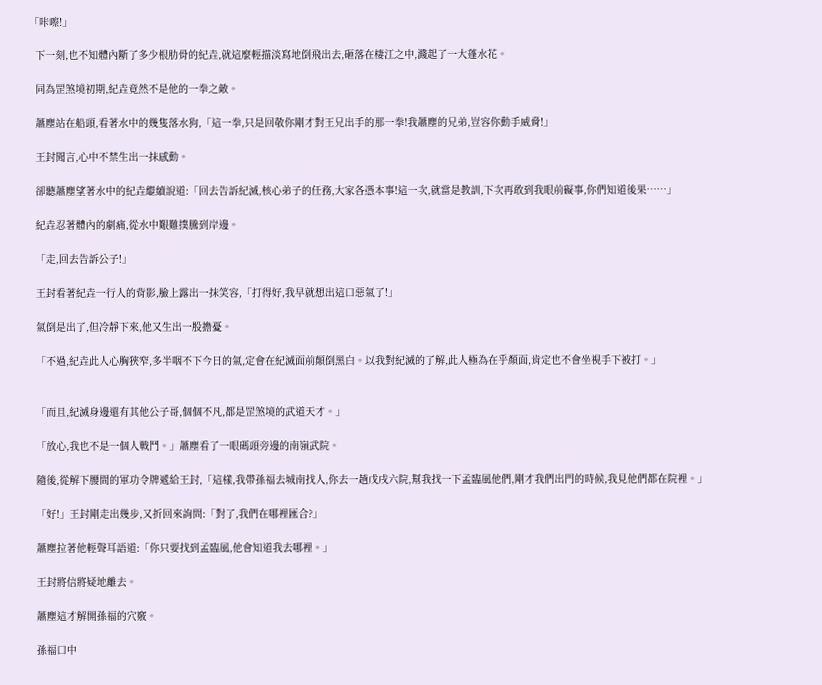「咔嚓!」

  下一刻,也不知體內斷了多少根肋骨的紀垚,就這麼輕描淡寫地倒飛出去,砸落在棲江之中,濺起了一大蓬水花。

  同為罡煞境初期,紀垚竟然不是他的一拳之敵。

  蕭塵站在船頭,看著水中的幾隻落水狗,「這一拳,只是回敬你剛才對王兄出手的那一拳!我蕭塵的兄弟,豈容你動手威脅!」

  王封聞言,心中不禁生出一抹感動。

  卻聽蕭塵望著水中的紀垚繼續說道:「回去告訴紀滅,核心弟子的任務,大家各憑本事!這一次,就當是教訓,下次再敢到我眼前礙事,你們知道後果……」

  紀垚忍著體內的劇痛,從水中艱難撲騰到岸邊。

  「走,回去告訴公子!」

  王封看著紀垚一行人的背影,臉上露出一抹笑容,「打得好,我早就想出這口惡氣了!」

  氣倒是出了,但冷靜下來,他又生出一股擔憂。

  「不過,紀垚此人心胸狹窄,多半咽不下今日的氣,定會在紀滅面前顛倒黑白。以我對紀滅的了解,此人極為在乎顏面,肯定也不會坐視手下被打。」


  「而且,紀滅身邊還有其他公子哥,個個不凡,都是罡煞境的武道天才。」

  「放心,我也不是一個人戰鬥。」蕭塵看了一眼碼頭旁邊的南嶺武院。

  隨後,從解下腰間的軍功令牌遞給王封,「這樣,我帶孫福去城南找人,你去一趟戊戌六院,幫我找一下孟臨風他們,剛才我們出門的時候,我見他們都在院裡。」

  「好!」王封剛走出幾步,又折回來詢問:「對了,我們在哪裡匯合?」

  蕭塵拉著他輕聲耳語道:「你只要找到孟臨風,他會知道我去哪裡。」

  王封將信將疑地離去。

  蕭塵這才解開孫福的穴竅。

  孫福口中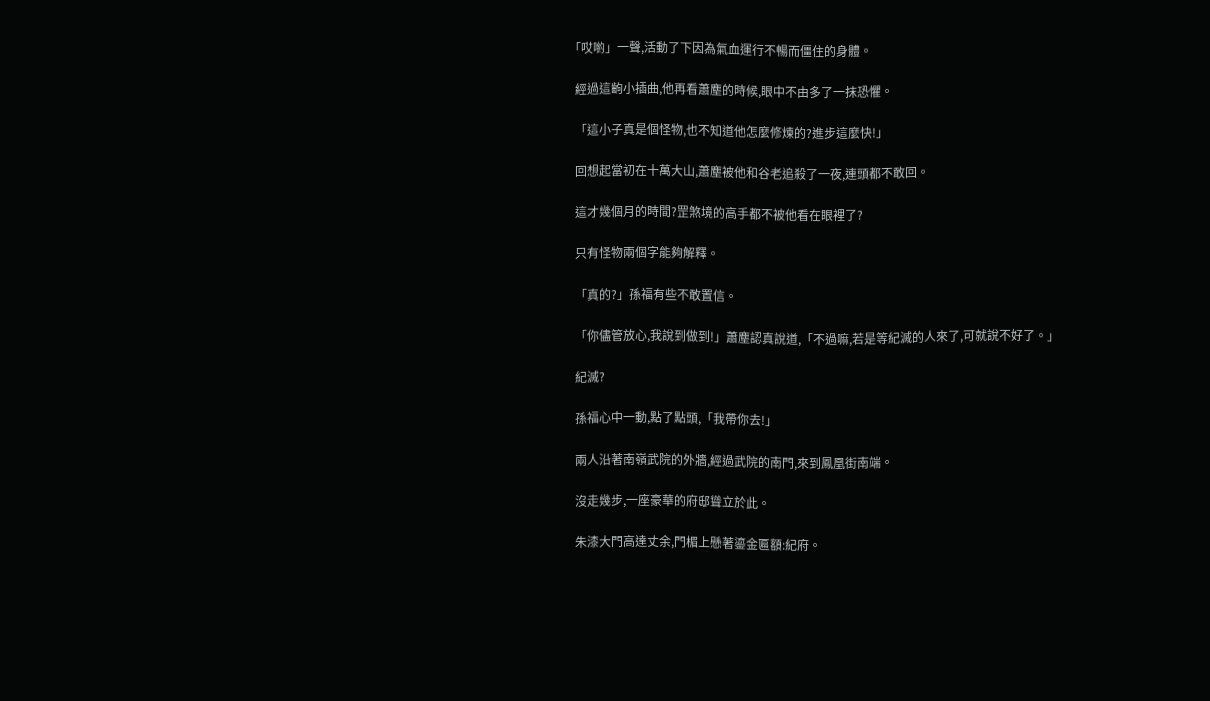「哎喲」一聲,活動了下因為氣血運行不暢而僵住的身體。

  經過這齣小插曲,他再看蕭塵的時候,眼中不由多了一抹恐懼。

  「這小子真是個怪物,也不知道他怎麼修煉的?進步這麼快!」

  回想起當初在十萬大山,蕭塵被他和谷老追殺了一夜,連頭都不敢回。

  這才幾個月的時間?罡煞境的高手都不被他看在眼裡了?

  只有怪物兩個字能夠解釋。

  「真的?」孫福有些不敢置信。

  「你儘管放心,我說到做到!」蕭塵認真說道,「不過嘛,若是等紀滅的人來了,可就說不好了。」

  紀滅?

  孫福心中一動,點了點頭,「我帶你去!」

  兩人沿著南嶺武院的外牆,經過武院的南門,來到鳳凰街南端。

  沒走幾步,一座豪華的府邸聳立於此。

  朱漆大門高達丈余,門楣上懸著鎏金匾額:紀府。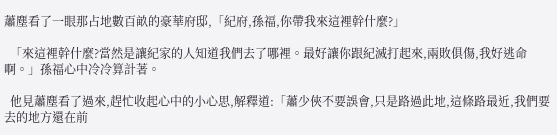蕭塵看了一眼那占地數百畝的豪華府邸,「紀府,孫福,你帶我來這裡幹什麼?」

  「來這裡幹什麼?當然是讓紀家的人知道我們去了哪裡。最好讓你跟紀滅打起來,兩敗俱傷,我好逃命啊。」孫福心中冷冷算計著。

  他見蕭塵看了過來,趕忙收起心中的小心思,解釋道:「蕭少俠不要誤會,只是路過此地,這條路最近,我們要去的地方還在前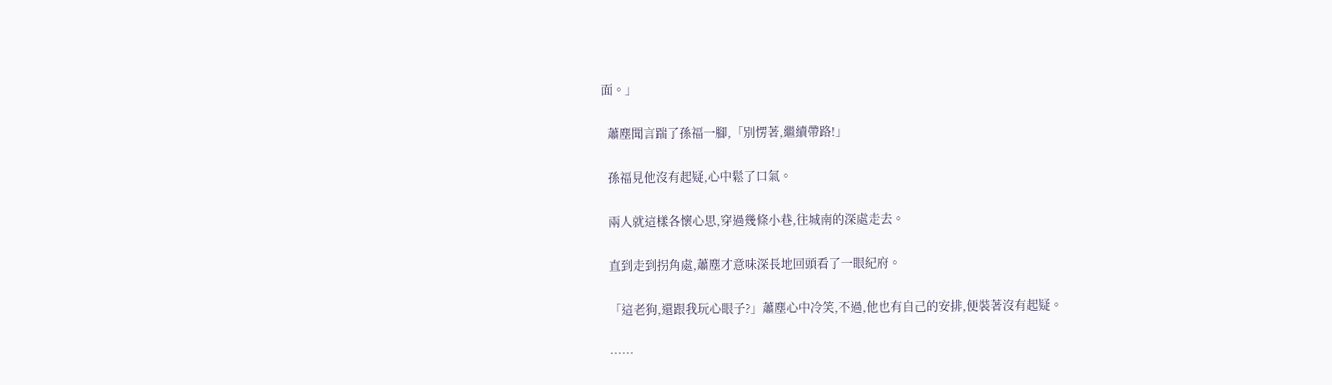面。」

  蕭塵聞言踹了孫福一腳,「別愣著,繼續帶路!」

  孫福見他沒有起疑,心中鬆了口氣。

  兩人就這樣各懷心思,穿過幾條小巷,往城南的深處走去。

  直到走到拐角處,蕭塵才意味深長地回頭看了一眼紀府。

  「這老狗,還跟我玩心眼子?」蕭塵心中冷笑,不過,他也有自己的安排,便裝著沒有起疑。

  ……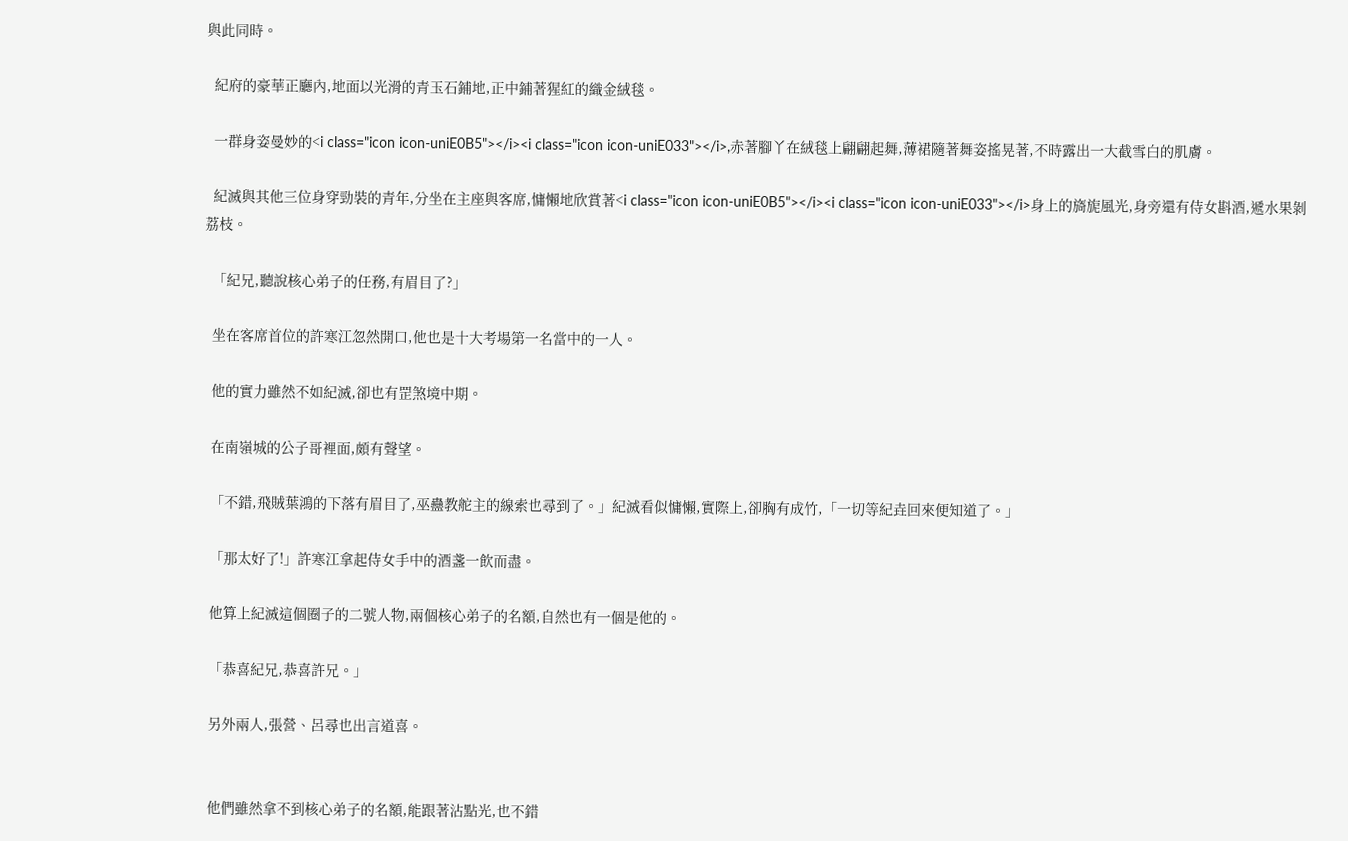與此同時。

  紀府的豪華正廳內,地面以光滑的青玉石鋪地,正中鋪著猩紅的織金絨毯。

  一群身姿曼妙的<i class="icon icon-uniE0B5"></i><i class="icon icon-uniE033"></i>,赤著腳丫在絨毯上翩翩起舞,薄裙隨著舞姿搖晃著,不時露出一大截雪白的肌膚。

  紀滅與其他三位身穿勁裝的青年,分坐在主座與客席,慵懶地欣賞著<i class="icon icon-uniE0B5"></i><i class="icon icon-uniE033"></i>身上的旖旎風光,身旁還有侍女斟酒,遞水果剝荔枝。

  「紀兄,聽說核心弟子的任務,有眉目了?」

  坐在客席首位的許寒江忽然開口,他也是十大考場第一名當中的一人。

  他的實力雖然不如紀滅,卻也有罡煞境中期。

  在南嶺城的公子哥裡面,頗有聲望。

  「不錯,飛賊葉鴻的下落有眉目了,巫蠱教舵主的線索也尋到了。」紀滅看似慵懶,實際上,卻胸有成竹,「一切等紀垚回來便知道了。」

  「那太好了!」許寒江拿起侍女手中的酒盞一飲而盡。

  他算上紀滅這個圈子的二號人物,兩個核心弟子的名額,自然也有一個是他的。

  「恭喜紀兄,恭喜許兄。」

  另外兩人,張營、呂尋也出言道喜。


  他們雖然拿不到核心弟子的名額,能跟著沾點光,也不錯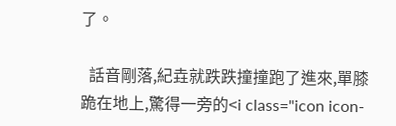了。

  話音剛落,紀垚就跌跌撞撞跑了進來,單膝跪在地上,驚得一旁的<i class="icon icon-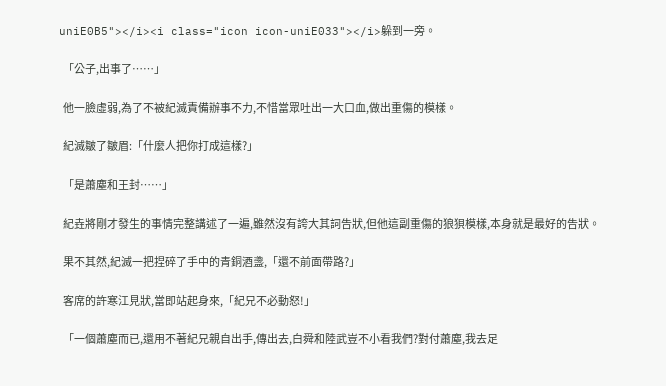uniE0B5"></i><i class="icon icon-uniE033"></i>躲到一旁。

  「公子,出事了……」

  他一臉虛弱,為了不被紀滅責備辦事不力,不惜當眾吐出一大口血,做出重傷的模樣。

  紀滅皺了皺眉:「什麼人把你打成這樣?」

  「是蕭塵和王封……」

  紀垚將剛才發生的事情完整講述了一遍,雖然沒有誇大其詞告狀,但他這副重傷的狼狽模樣,本身就是最好的告狀。

  果不其然,紀滅一把捏碎了手中的青銅酒盞,「還不前面帶路?」

  客席的許寒江見狀,當即站起身來,「紀兄不必動怒!」

  「一個蕭塵而已,還用不著紀兄親自出手,傳出去,白舜和陸武豈不小看我們?對付蕭塵,我去足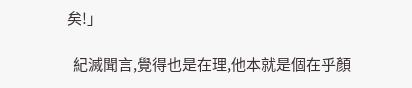矣!」

  紀滅聞言,覺得也是在理,他本就是個在乎顏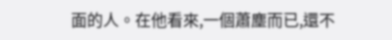面的人。在他看來,一個蕭塵而已,還不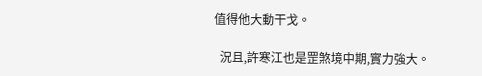值得他大動干戈。

  況且,許寒江也是罡煞境中期,實力強大。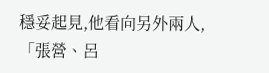穩妥起見,他看向另外兩人,「張營、呂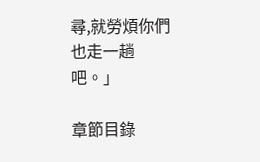尋,就勞煩你們也走一趟吧。」

章節目錄